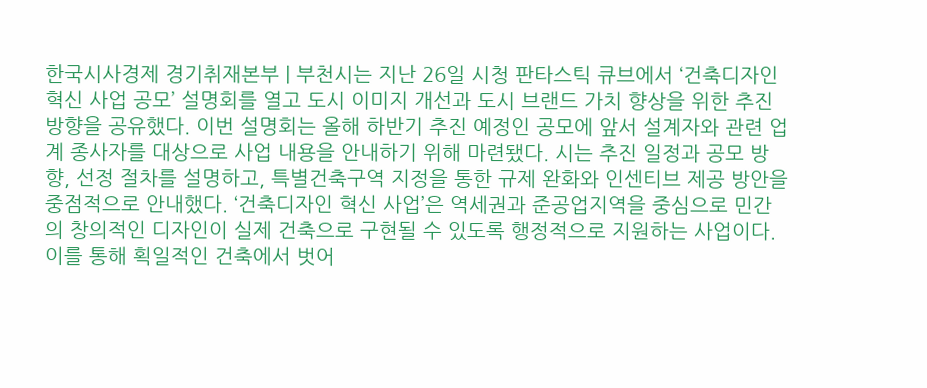한국시사경제 경기취재본부 | 부천시는 지난 26일 시청 판타스틱 큐브에서 ‘건축디자인 혁신 사업 공모’ 설명회를 열고 도시 이미지 개선과 도시 브랜드 가치 향상을 위한 추진 방향을 공유했다. 이번 설명회는 올해 하반기 추진 예정인 공모에 앞서 설계자와 관련 업계 종사자를 대상으로 사업 내용을 안내하기 위해 마련됐다. 시는 추진 일정과 공모 방향, 선정 절차를 설명하고, 특별건축구역 지정을 통한 규제 완화와 인센티브 제공 방안을 중점적으로 안내했다. ‘건축디자인 혁신 사업’은 역세권과 준공업지역을 중심으로 민간의 창의적인 디자인이 실제 건축으로 구현될 수 있도록 행정적으로 지원하는 사업이다. 이를 통해 획일적인 건축에서 벗어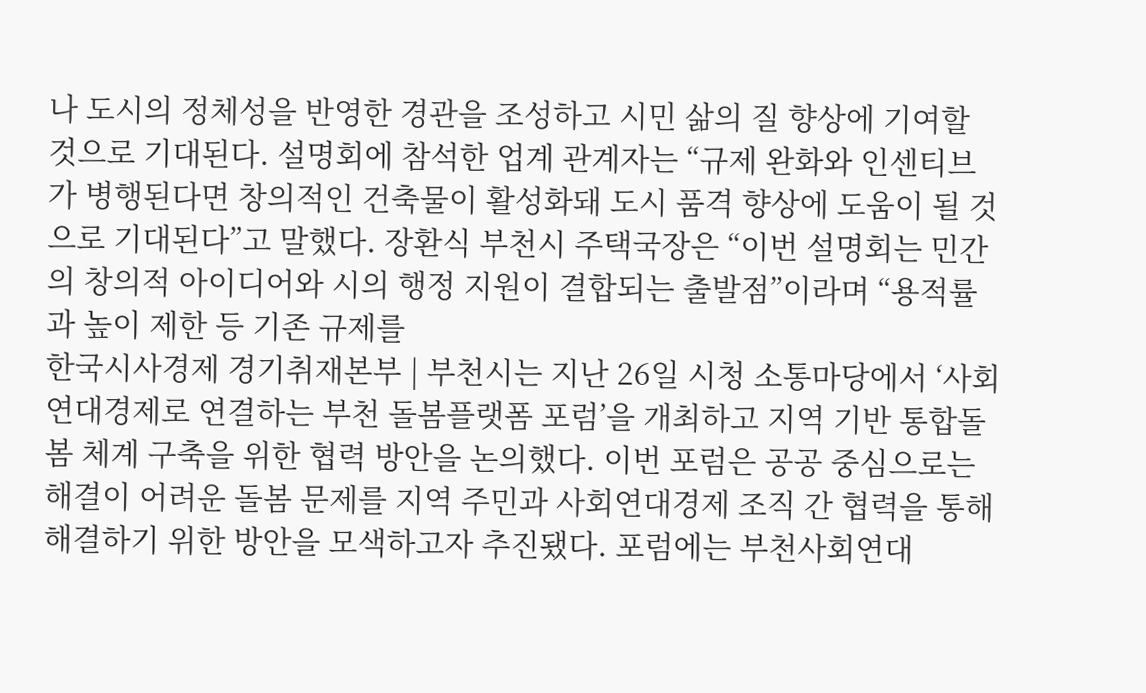나 도시의 정체성을 반영한 경관을 조성하고 시민 삶의 질 향상에 기여할 것으로 기대된다. 설명회에 참석한 업계 관계자는 “규제 완화와 인센티브가 병행된다면 창의적인 건축물이 활성화돼 도시 품격 향상에 도움이 될 것으로 기대된다”고 말했다. 장환식 부천시 주택국장은 “이번 설명회는 민간의 창의적 아이디어와 시의 행정 지원이 결합되는 출발점”이라며 “용적률과 높이 제한 등 기존 규제를
한국시사경제 경기취재본부 | 부천시는 지난 26일 시청 소통마당에서 ‘사회연대경제로 연결하는 부천 돌봄플랫폼 포럼’을 개최하고 지역 기반 통합돌봄 체계 구축을 위한 협력 방안을 논의했다. 이번 포럼은 공공 중심으로는 해결이 어려운 돌봄 문제를 지역 주민과 사회연대경제 조직 간 협력을 통해 해결하기 위한 방안을 모색하고자 추진됐다. 포럼에는 부천사회연대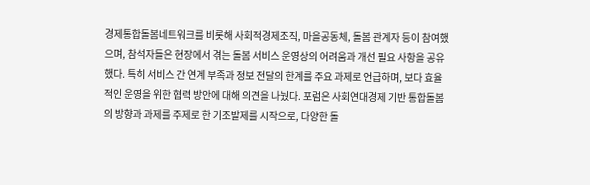경제통합돌봄네트워크를 비롯해 사회적경제조직, 마을공동체, 돌봄 관계자 등이 참여했으며, 참석자들은 현장에서 겪는 돌봄 서비스 운영상의 어려움과 개선 필요 사항을 공유했다. 특히 서비스 간 연계 부족과 정보 전달의 한계를 주요 과제로 언급하며, 보다 효율적인 운영을 위한 협력 방안에 대해 의견을 나눴다. 포럼은 사회연대경제 기반 통합돌봄의 방향과 과제를 주제로 한 기조발제를 시작으로, 다양한 돌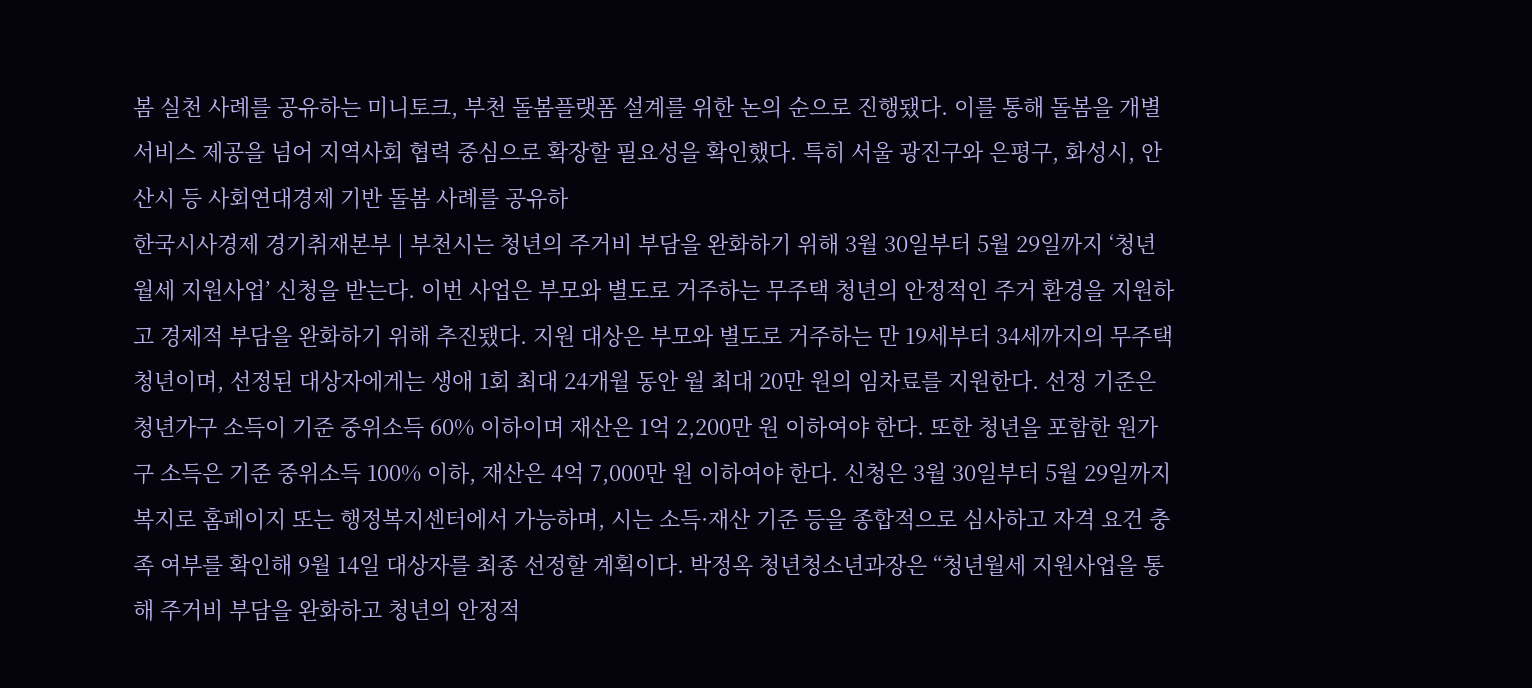봄 실천 사례를 공유하는 미니토크, 부천 돌봄플랫폼 설계를 위한 논의 순으로 진행됐다. 이를 통해 돌봄을 개별 서비스 제공을 넘어 지역사회 협력 중심으로 확장할 필요성을 확인했다. 특히 서울 광진구와 은평구, 화성시, 안산시 등 사회연대경제 기반 돌봄 사례를 공유하
한국시사경제 경기취재본부 | 부천시는 청년의 주거비 부담을 완화하기 위해 3월 30일부터 5월 29일까지 ‘청년월세 지원사업’ 신청을 받는다. 이번 사업은 부모와 별도로 거주하는 무주택 청년의 안정적인 주거 환경을 지원하고 경제적 부담을 완화하기 위해 추진됐다. 지원 대상은 부모와 별도로 거주하는 만 19세부터 34세까지의 무주택 청년이며, 선정된 대상자에게는 생애 1회 최대 24개월 동안 월 최대 20만 원의 임차료를 지원한다. 선정 기준은 청년가구 소득이 기준 중위소득 60% 이하이며 재산은 1억 2,200만 원 이하여야 한다. 또한 청년을 포함한 원가구 소득은 기준 중위소득 100% 이하, 재산은 4억 7,000만 원 이하여야 한다. 신청은 3월 30일부터 5월 29일까지 복지로 홈페이지 또는 행정복지센터에서 가능하며, 시는 소득·재산 기준 등을 종합적으로 심사하고 자격 요건 충족 여부를 확인해 9월 14일 대상자를 최종 선정할 계획이다. 박정옥 청년청소년과장은 “청년월세 지원사업을 통해 주거비 부담을 완화하고 청년의 안정적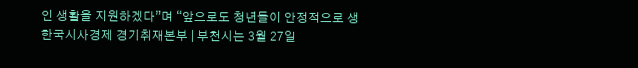인 생활을 지원하겠다”며 “앞으로도 청년들이 안정적으로 생
한국시사경제 경기취재본부 | 부천시는 3월 27일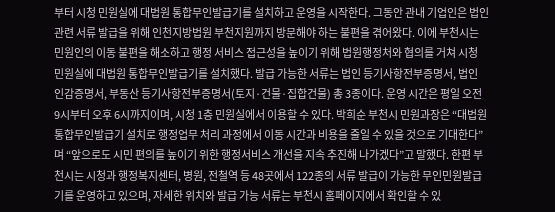부터 시청 민원실에 대법원 통합무인발급기를 설치하고 운영을 시작한다. 그동안 관내 기업인은 법인 관련 서류 발급을 위해 인천지방법원 부천지원까지 방문해야 하는 불편을 겪어왔다. 이에 부천시는 민원인의 이동 불편을 해소하고 행정 서비스 접근성을 높이기 위해 법원행정처와 협의를 거쳐 시청 민원실에 대법원 통합무인발급기를 설치했다. 발급 가능한 서류는 법인 등기사항전부증명서, 법인 인감증명서, 부동산 등기사항전부증명서(토지·건물·집합건물) 총 3종이다. 운영 시간은 평일 오전 9시부터 오후 6시까지이며, 시청 1층 민원실에서 이용할 수 있다. 박희순 부천시 민원과장은 “대법원 통합무인발급기 설치로 행정업무 처리 과정에서 이동 시간과 비용을 줄일 수 있을 것으로 기대한다”며 “앞으로도 시민 편의를 높이기 위한 행정서비스 개선을 지속 추진해 나가겠다”고 말했다. 한편 부천시는 시청과 행정복지센터, 병원, 전철역 등 48곳에서 122종의 서류 발급이 가능한 무인민원발급기를 운영하고 있으며, 자세한 위치와 발급 가능 서류는 부천시 홈페이지에서 확인할 수 있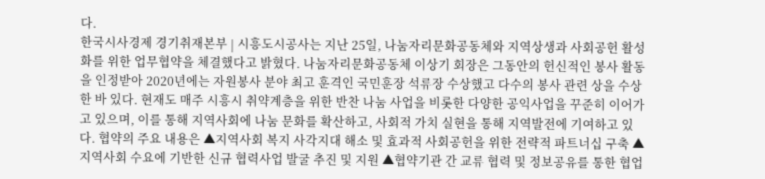다.
한국시사경제 경기취재본부 | 시흥도시공사는 지난 25일, 나눔자리문화공동체와 지역상생과 사회공헌 활성화를 위한 업무협약을 체결했다고 밝혔다. 나눔자리문화공동체 이상기 회장은 그동안의 헌신적인 봉사 활동을 인정받아 2020년에는 자원봉사 분야 최고 훈격인 국민훈장 석류장 수상했고 다수의 봉사 관련 상을 수상한 바 있다. 현재도 매주 시흥시 취약계층을 위한 반찬 나눔 사업을 비롯한 다양한 공익사업을 꾸준히 이어가고 있으며, 이를 통해 지역사회에 나눔 문화를 확산하고, 사회적 가치 실현을 통해 지역발전에 기여하고 있다. 협약의 주요 내용은 ▲지역사회 복지 사각지대 해소 및 효과적 사회공헌을 위한 전략적 파트너십 구축 ▲지역사회 수요에 기반한 신규 협력사업 발굴 추진 및 지원 ▲협약기관 간 교류 협력 및 정보공유를 통한 협업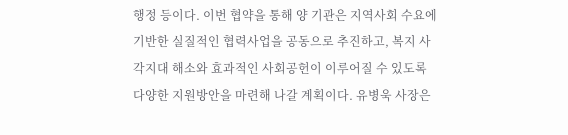행정 등이다. 이번 협약을 통해 양 기관은 지역사회 수요에 기반한 실질적인 협력사업을 공동으로 추진하고, 복지 사각지대 해소와 효과적인 사회공헌이 이루어질 수 있도록 다양한 지원방안을 마련해 나갈 계획이다. 유병욱 사장은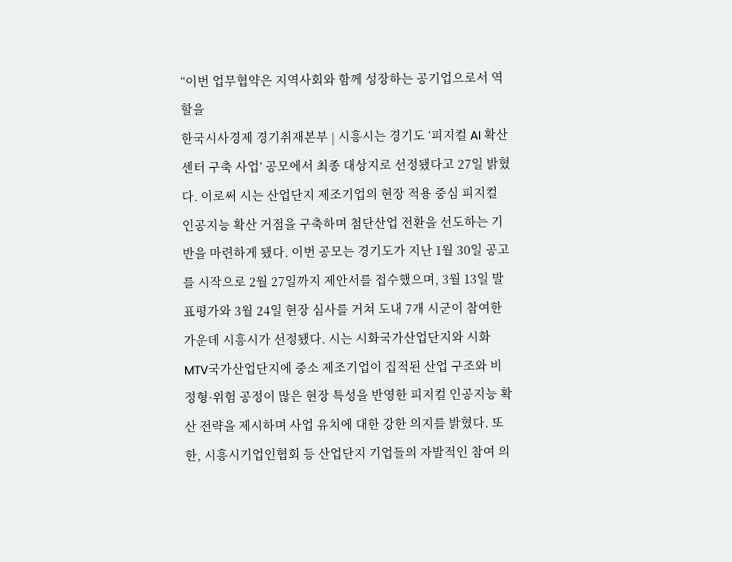“이번 업무협약은 지역사회와 함께 성장하는 공기업으로서 역할을
한국시사경제 경기취재본부 | 시흥시는 경기도 ‘피지컬 AI 확산센터 구축 사업’ 공모에서 최종 대상지로 선정됐다고 27일 밝혔다. 이로써 시는 산업단지 제조기업의 현장 적용 중심 피지컬 인공지능 확산 거점을 구축하며 첨단산업 전환을 선도하는 기반을 마련하게 됐다. 이번 공모는 경기도가 지난 1월 30일 공고를 시작으로 2월 27일까지 제안서를 접수했으며, 3월 13일 발표평가와 3월 24일 현장 심사를 거쳐 도내 7개 시군이 참여한 가운데 시흥시가 선정됐다. 시는 시화국가산업단지와 시화MTV국가산업단지에 중소 제조기업이 집적된 산업 구조와 비정형·위험 공정이 많은 현장 특성을 반영한 피지컬 인공지능 확산 전략을 제시하며 사업 유치에 대한 강한 의지를 밝혔다. 또한, 시흥시기업인협회 등 산업단지 기업들의 자발적인 참여 의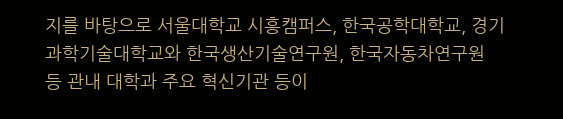지를 바탕으로 서울대학교 시흥캠퍼스, 한국공학대학교, 경기과학기술대학교와 한국생산기술연구원, 한국자동차연구원 등 관내 대학과 주요 혁신기관 등이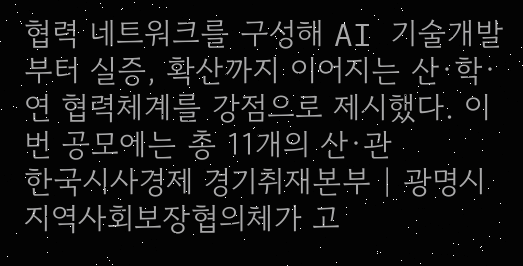협력 네트워크를 구성해 AI 기술개발부터 실증, 확산까지 이어지는 산·학·연 협력체계를 강점으로 제시했다. 이번 공모에는 총 11개의 산·관
한국시사경제 경기취재본부 | 광명시 지역사회보장협의체가 고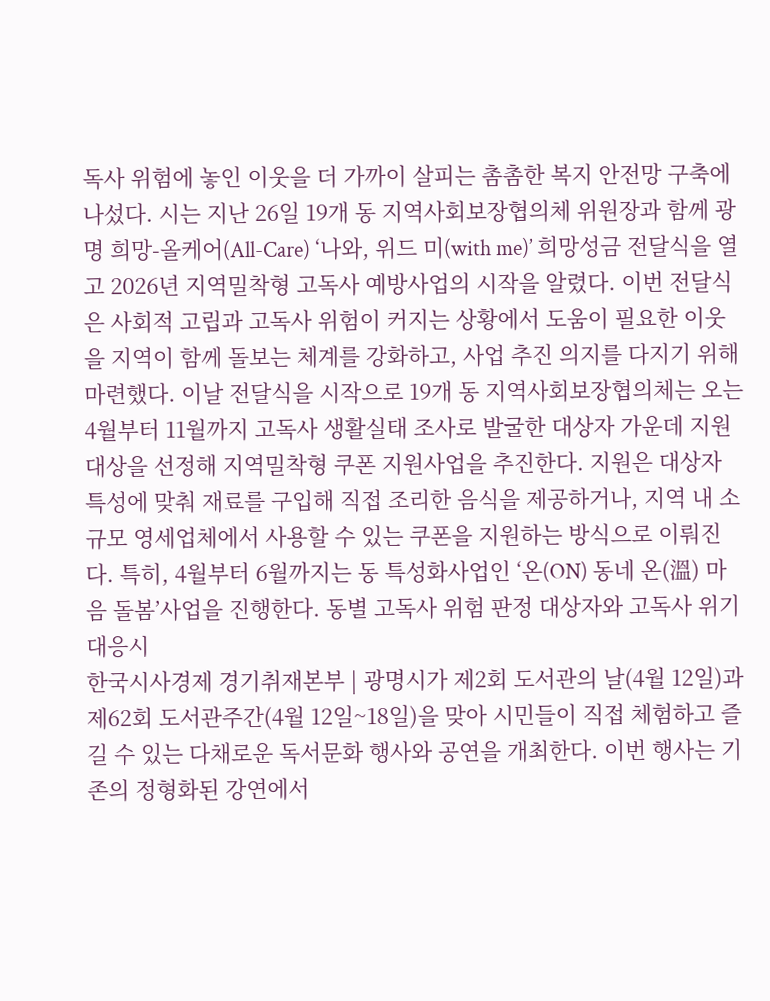독사 위험에 놓인 이웃을 더 가까이 살피는 촘촘한 복지 안전망 구축에 나섰다. 시는 지난 26일 19개 동 지역사회보장협의체 위원장과 함께 광명 희망-올케어(All-Care) ‘나와, 위드 미(with me)’ 희망성금 전달식을 열고 2026년 지역밀착형 고독사 예방사업의 시작을 알렸다. 이번 전달식은 사회적 고립과 고독사 위험이 커지는 상황에서 도움이 필요한 이웃을 지역이 함께 돌보는 체계를 강화하고, 사업 추진 의지를 다지기 위해 마련했다. 이날 전달식을 시작으로 19개 동 지역사회보장협의체는 오는 4월부터 11월까지 고독사 생활실태 조사로 발굴한 대상자 가운데 지원 대상을 선정해 지역밀착형 쿠폰 지원사업을 추진한다. 지원은 대상자 특성에 맞춰 재료를 구입해 직접 조리한 음식을 제공하거나, 지역 내 소규모 영세업체에서 사용할 수 있는 쿠폰을 지원하는 방식으로 이뤄진다. 특히, 4월부터 6월까지는 동 특성화사업인 ‘온(ON) 동네 온(溫) 마음 돌봄’사업을 진행한다. 동별 고독사 위험 판정 대상자와 고독사 위기대응시
한국시사경제 경기취재본부 | 광명시가 제2회 도서관의 날(4월 12일)과 제62회 도서관주간(4월 12일~18일)을 맞아 시민들이 직접 체험하고 즐길 수 있는 다채로운 독서문화 행사와 공연을 개최한다. 이번 행사는 기존의 정형화된 강연에서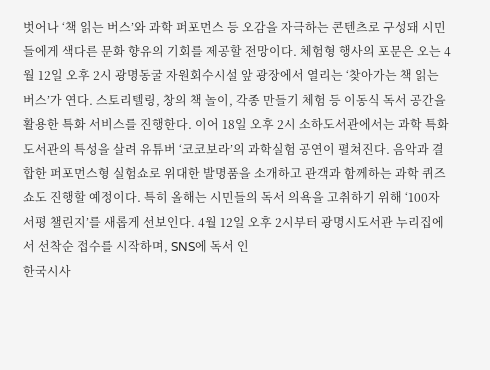벗어나 ‘책 읽는 버스’와 과학 퍼포먼스 등 오감을 자극하는 콘텐츠로 구성돼 시민들에게 색다른 문화 향유의 기회를 제공할 전망이다. 체험형 행사의 포문은 오는 4월 12일 오후 2시 광명동굴 자원회수시설 앞 광장에서 열리는 ‘찾아가는 책 읽는 버스’가 연다. 스토리텔링, 창의 책 놀이, 각종 만들기 체험 등 이동식 독서 공간을 활용한 특화 서비스를 진행한다. 이어 18일 오후 2시 소하도서관에서는 과학 특화 도서관의 특성을 살려 유튜버 ‘코코보라’의 과학실험 공연이 펼쳐진다. 음악과 결합한 퍼포먼스형 실험쇼로 위대한 발명품을 소개하고 관객과 함께하는 과학 퀴즈쇼도 진행할 예정이다. 특히 올해는 시민들의 독서 의욕을 고취하기 위해 ‘100자 서평 챌린지’를 새롭게 선보인다. 4월 12일 오후 2시부터 광명시도서관 누리집에서 선착순 접수를 시작하며, SNS에 독서 인
한국시사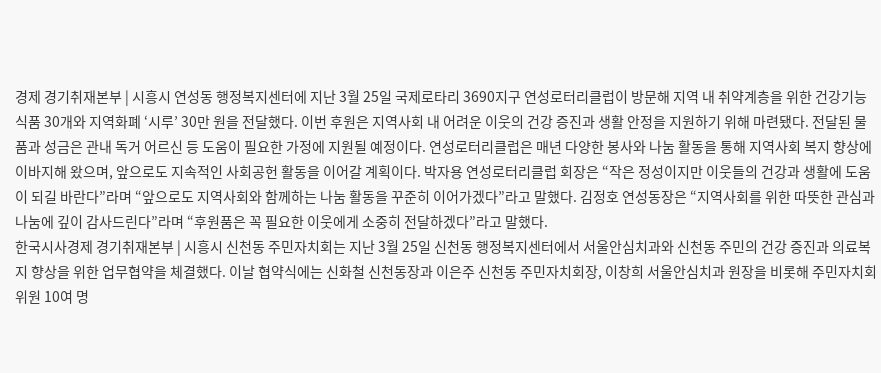경제 경기취재본부 | 시흥시 연성동 행정복지센터에 지난 3월 25일 국제로타리 3690지구 연성로터리클럽이 방문해 지역 내 취약계층을 위한 건강기능식품 30개와 지역화폐 ‘시루’ 30만 원을 전달했다. 이번 후원은 지역사회 내 어려운 이웃의 건강 증진과 생활 안정을 지원하기 위해 마련됐다. 전달된 물품과 성금은 관내 독거 어르신 등 도움이 필요한 가정에 지원될 예정이다. 연성로터리클럽은 매년 다양한 봉사와 나눔 활동을 통해 지역사회 복지 향상에 이바지해 왔으며, 앞으로도 지속적인 사회공헌 활동을 이어갈 계획이다. 박자용 연성로터리클럽 회장은 “작은 정성이지만 이웃들의 건강과 생활에 도움이 되길 바란다”라며 “앞으로도 지역사회와 함께하는 나눔 활동을 꾸준히 이어가겠다”라고 말했다. 김정호 연성동장은 “지역사회를 위한 따뜻한 관심과 나눔에 깊이 감사드린다”라며 “후원품은 꼭 필요한 이웃에게 소중히 전달하겠다”라고 말했다.
한국시사경제 경기취재본부 | 시흥시 신천동 주민자치회는 지난 3월 25일 신천동 행정복지센터에서 서울안심치과와 신천동 주민의 건강 증진과 의료복지 향상을 위한 업무협약을 체결했다. 이날 협약식에는 신화철 신천동장과 이은주 신천동 주민자치회장, 이창희 서울안심치과 원장을 비롯해 주민자치회 위원 10여 명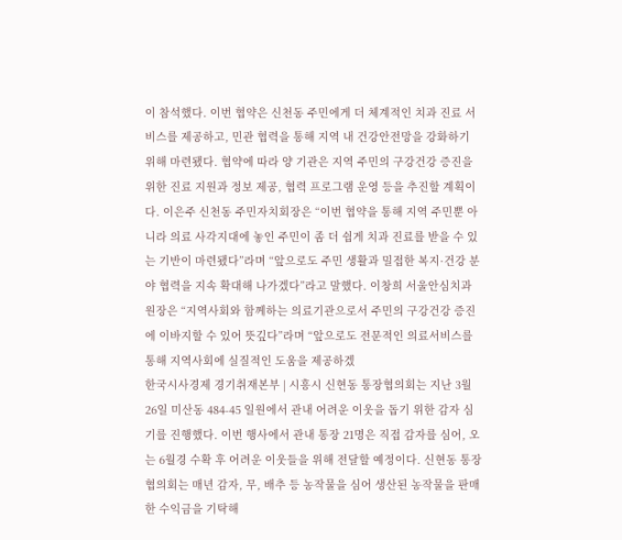이 참석했다. 이번 협약은 신천동 주민에게 더 체계적인 치과 진료 서비스를 제공하고, 민관 협력을 통해 지역 내 건강안전망을 강화하기 위해 마련됐다. 협약에 따라 양 기관은 지역 주민의 구강건강 증진을 위한 진료 지원과 정보 제공, 협력 프로그램 운영 등을 추진할 계획이다. 이은주 신천동 주민자치회장은 “이번 협약을 통해 지역 주민뿐 아니라 의료 사각지대에 놓인 주민이 좀 더 쉽게 치과 진료를 받을 수 있는 기반이 마련됐다”라며 “앞으로도 주민 생활과 밀접한 복지·건강 분야 협력을 지속 확대해 나가겠다”라고 말했다. 이창희 서울안심치과 원장은 “지역사회와 함께하는 의료기관으로서 주민의 구강건강 증진에 이바지할 수 있어 뜻깊다”라며 “앞으로도 전문적인 의료서비스를 통해 지역사회에 실질적인 도움을 제공하겠
한국시사경제 경기취재본부 | 시흥시 신현동 통장협의회는 지난 3월 26일 미산동 484-45 일원에서 관내 어려운 이웃을 돕기 위한 감자 심기를 진행했다. 이번 행사에서 관내 통장 21명은 직접 감자를 심어, 오는 6월경 수확 후 어려운 이웃들을 위해 전달할 예정이다. 신현동 통장협의회는 매년 감자, 무, 배추 등 농작물을 심어 생산된 농작물을 판매한 수익금을 기탁해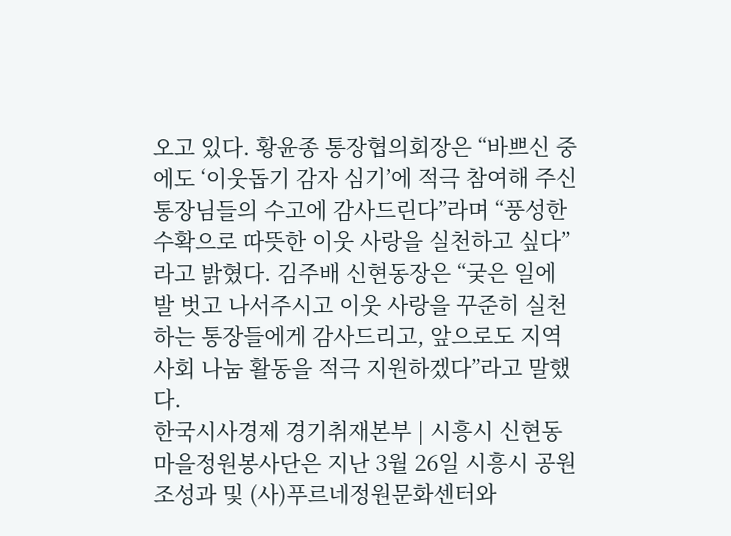오고 있다. 황윤종 통장협의회장은 “바쁘신 중에도 ‘이웃돕기 감자 심기’에 적극 참여해 주신 통장님들의 수고에 감사드린다”라며 “풍성한 수확으로 따뜻한 이웃 사랑을 실천하고 싶다”라고 밝혔다. 김주배 신현동장은 “궂은 일에 발 벗고 나서주시고 이웃 사랑을 꾸준히 실천하는 통장들에게 감사드리고, 앞으로도 지역사회 나눔 활동을 적극 지원하겠다”라고 말했다.
한국시사경제 경기취재본부 | 시흥시 신현동 마을정원봉사단은 지난 3월 26일 시흥시 공원조성과 및 (사)푸르네정원문화센터와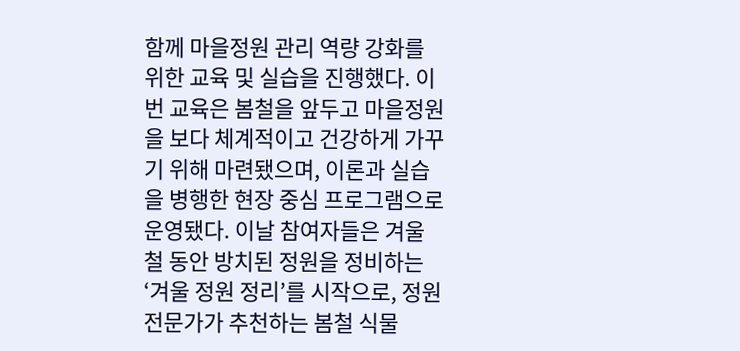함께 마을정원 관리 역량 강화를 위한 교육 및 실습을 진행했다. 이번 교육은 봄철을 앞두고 마을정원을 보다 체계적이고 건강하게 가꾸기 위해 마련됐으며, 이론과 실습을 병행한 현장 중심 프로그램으로 운영됐다. 이날 참여자들은 겨울철 동안 방치된 정원을 정비하는 ‘겨울 정원 정리’를 시작으로, 정원 전문가가 추천하는 봄철 식물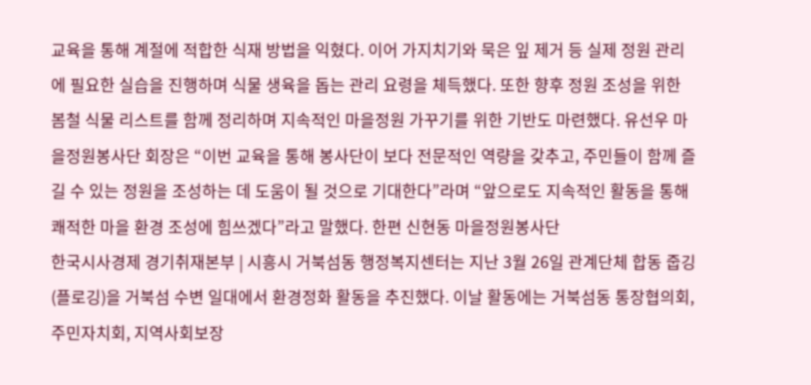교육을 통해 계절에 적합한 식재 방법을 익혔다. 이어 가지치기와 묵은 잎 제거 등 실제 정원 관리에 필요한 실습을 진행하며 식물 생육을 돕는 관리 요령을 체득했다. 또한 향후 정원 조성을 위한 봄철 식물 리스트를 함께 정리하며 지속적인 마을정원 가꾸기를 위한 기반도 마련했다. 유선우 마을정원봉사단 회장은 “이번 교육을 통해 봉사단이 보다 전문적인 역량을 갖추고, 주민들이 함께 즐길 수 있는 정원을 조성하는 데 도움이 될 것으로 기대한다”라며 “앞으로도 지속적인 활동을 통해 쾌적한 마을 환경 조성에 힘쓰겠다”라고 말했다. 한편 신현동 마을정원봉사단
한국시사경제 경기취재본부 | 시흥시 거북섬동 행정복지센터는 지난 3월 26일 관계단체 합동 줍깅(플로깅)을 거북섬 수변 일대에서 환경정화 활동을 추진했다. 이날 활동에는 거북섬동 통장협의회, 주민자치회, 지역사회보장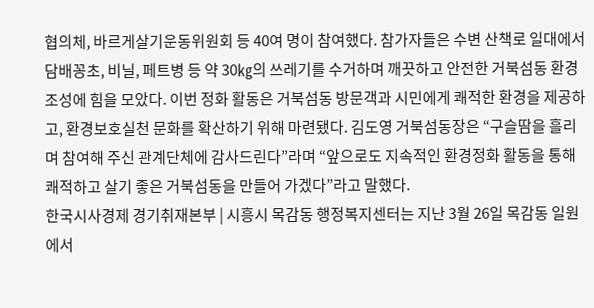협의체, 바르게살기운동위원회 등 40여 명이 참여했다. 참가자들은 수변 산책로 일대에서 담배꽁초, 비닐, 페트병 등 약 30㎏의 쓰레기를 수거하며 깨끗하고 안전한 거북섬동 환경 조성에 힘을 모았다. 이번 정화 활동은 거북섬동 방문객과 시민에게 쾌적한 환경을 제공하고, 환경보호실천 문화를 확산하기 위해 마련됐다. 김도영 거북섬동장은 “구슬땀을 흘리며 참여해 주신 관계단체에 감사드린다”라며 “앞으로도 지속적인 환경정화 활동을 통해 쾌적하고 살기 좋은 거북섬동을 만들어 가겠다”라고 말했다.
한국시사경제 경기취재본부 | 시흥시 목감동 행정복지센터는 지난 3월 26일 목감동 일원에서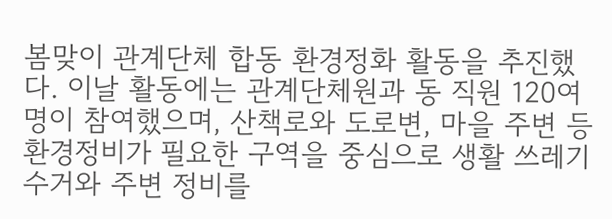봄맞이 관계단체 합동 환경정화 활동을 추진했다. 이날 활동에는 관계단체원과 동 직원 120여 명이 참여했으며, 산책로와 도로변, 마을 주변 등 환경정비가 필요한 구역을 중심으로 생활 쓰레기 수거와 주변 정비를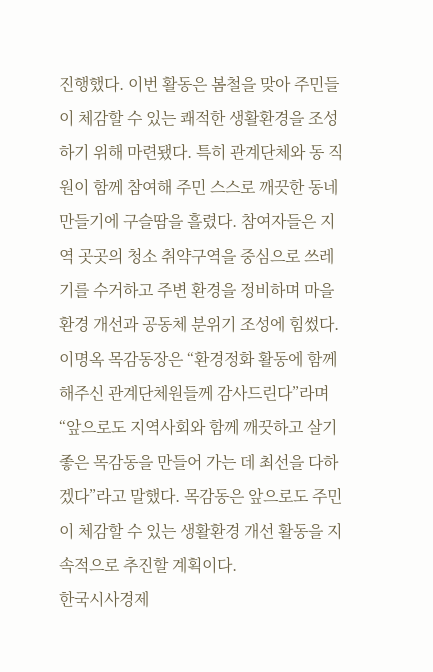진행했다. 이번 활동은 봄철을 맞아 주민들이 체감할 수 있는 쾌적한 생활환경을 조성하기 위해 마련됐다. 특히 관계단체와 동 직원이 함께 참여해 주민 스스로 깨끗한 동네 만들기에 구슬땀을 흘렸다. 참여자들은 지역 곳곳의 청소 취약구역을 중심으로 쓰레기를 수거하고 주변 환경을 정비하며 마을환경 개선과 공동체 분위기 조성에 힘썼다. 이명옥 목감동장은 “환경정화 활동에 함께해주신 관계단체원들께 감사드린다”라며 “앞으로도 지역사회와 함께 깨끗하고 살기 좋은 목감동을 만들어 가는 데 최선을 다하겠다”라고 말했다. 목감동은 앞으로도 주민이 체감할 수 있는 생활환경 개선 활동을 지속적으로 추진할 계획이다.
한국시사경제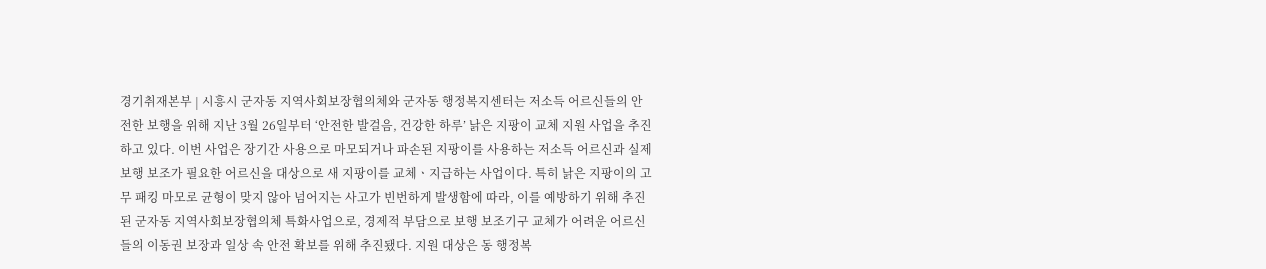경기취재본부 | 시흥시 군자동 지역사회보장협의체와 군자동 행정복지센터는 저소득 어르신들의 안전한 보행을 위해 지난 3월 26일부터 ‘안전한 발걸음, 건강한 하루’ 낡은 지팡이 교체 지원 사업을 추진하고 있다. 이번 사업은 장기간 사용으로 마모되거나 파손된 지팡이를 사용하는 저소득 어르신과 실제 보행 보조가 필요한 어르신을 대상으로 새 지팡이를 교체ㆍ지급하는 사업이다. 특히 낡은 지팡이의 고무 패킹 마모로 균형이 맞지 않아 넘어지는 사고가 빈번하게 발생함에 따라, 이를 예방하기 위해 추진된 군자동 지역사회보장협의체 특화사업으로, 경제적 부담으로 보행 보조기구 교체가 어려운 어르신들의 이동권 보장과 일상 속 안전 확보를 위해 추진됐다. 지원 대상은 동 행정복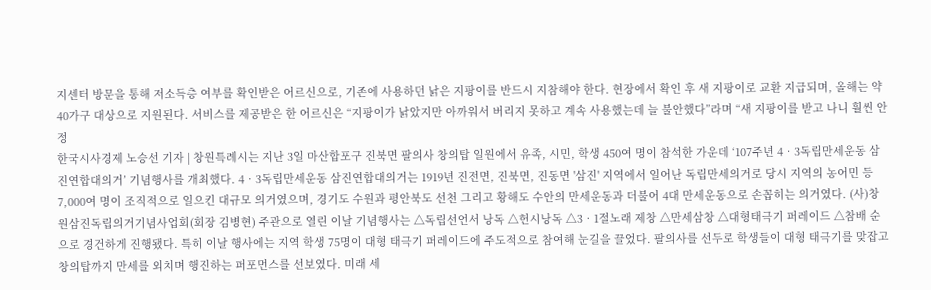지센터 방문을 통해 저소득층 여부를 확인받은 어르신으로, 기존에 사용하던 낡은 지팡이를 반드시 지참해야 한다. 현장에서 확인 후 새 지팡이로 교환 지급되며, 올해는 약 40가구 대상으로 지원된다. 서비스를 제공받은 한 어르신은 “지팡이가 낡았지만 아까워서 버리지 못하고 계속 사용했는데 늘 불안했다”라며 “새 지팡이를 받고 나니 훨씬 안정
한국시사경제 노승선 기자 | 창원특례시는 지난 3일 마산합포구 진북면 팔의사 창의탑 일원에서 유족, 시민, 학생 450여 명이 참석한 가운데 ‘107주년 4‧3독립만세운동 삼진연합대의거’ 기념행사를 개최했다. 4‧3독립만세운동 삼진연합대의거는 1919년 진전면, 진북면, 진동면 '삼진' 지역에서 일어난 독립만세의거로 당시 지역의 농어민 등 7,000여 명이 조직적으로 일으킨 대규모 의거였으며, 경기도 수원과 평안북도 선천 그리고 황해도 수안의 만세운동과 더불어 4대 만세운동으로 손꼽히는 의거였다. (사)창원삼진독립의거기념사업회(회장 김병현) 주관으로 열린 이날 기념행사는 △독립선언서 낭독 △헌시낭독 △3‧1절노래 제창 △만세삼창 △대형태극기 퍼레이드 △참배 순으로 경건하게 진행됐다. 특히 이날 행사에는 지역 학생 75명이 대형 태극기 퍼레이드에 주도적으로 참여해 눈길을 끌었다. 팔의사를 선두로 학생들이 대형 태극기를 맞잡고 창의탑까지 만세를 외치며 행진하는 퍼포먼스를 선보였다. 미래 세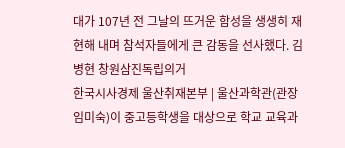대가 107년 전 그날의 뜨거운 함성을 생생히 재현해 내며 참석자들에게 큰 감동을 선사했다. 김병현 창원삼진독립의거
한국시사경제 울산취재본부 | 울산과학관(관장 임미숙)이 중고등학생을 대상으로 학교 교육과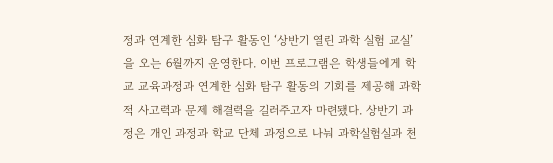정과 연계한 심화 탐구 활동인 ‘상반기 열린 과학 실험 교실’을 오는 6월까지 운영한다. 이번 프로그램은 학생들에게 학교 교육과정과 연계한 심화 탐구 활동의 기회를 제공해 과학적 사고력과 문제 해결력을 길러주고자 마련됐다. 상반기 과정은 개인 과정과 학교 단체 과정으로 나눠 과학실험실과 천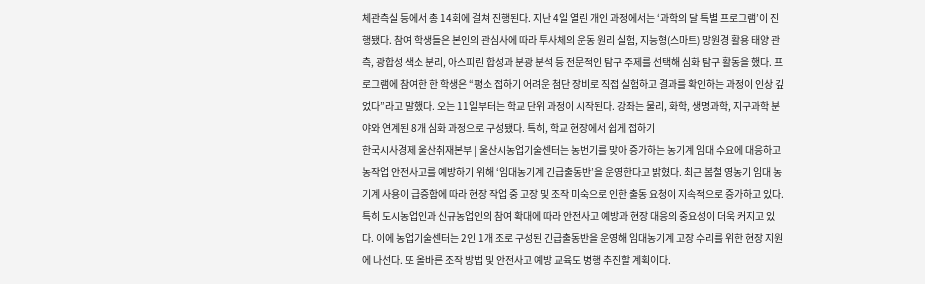체관측실 등에서 총 14회에 걸쳐 진행된다. 지난 4일 열린 개인 과정에서는 ‘과학의 달 특별 프로그램’이 진행됐다. 참여 학생들은 본인의 관심사에 따라 투사체의 운동 원리 실험, 지능형(스마트) 망원경 활용 태양 관측, 광합성 색소 분리, 아스피린 합성과 분광 분석 등 전문적인 탐구 주제를 선택해 심화 탐구 활동을 했다. 프로그램에 참여한 한 학생은 “평소 접하기 어려운 첨단 장비로 직접 실험하고 결과를 확인하는 과정이 인상 깊었다”라고 말했다. 오는 11일부터는 학교 단위 과정이 시작된다. 강좌는 물리, 화학, 생명과학, 지구과학 분야와 연계된 8개 심화 과정으로 구성됐다. 특히, 학교 현장에서 쉽게 접하기
한국시사경제 울산취재본부 | 울산시농업기술센터는 농번기를 맞아 증가하는 농기계 임대 수요에 대응하고 농작업 안전사고를 예방하기 위해 ‘임대농기계 긴급출동반’을 운영한다고 밝혔다. 최근 봄철 영농기 임대 농기계 사용이 급증함에 따라 현장 작업 중 고장 및 조작 미숙으로 인한 출동 요청이 지속적으로 증가하고 있다. 특히 도시농업인과 신규농업인의 참여 확대에 따라 안전사고 예방과 현장 대응의 중요성이 더욱 커지고 있다. 이에 농업기술센터는 2인 1개 조로 구성된 긴급출동반을 운영해 임대농기계 고장 수리를 위한 현장 지원에 나선다. 또 올바른 조작 방법 및 안전사고 예방 교육도 병행 추진할 계획이다.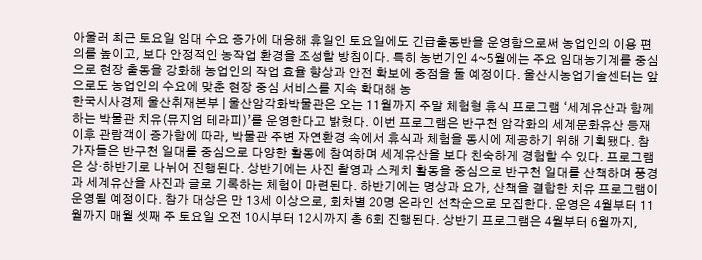아울러 최근 토요일 임대 수요 증가에 대응해 휴일인 토요일에도 긴급출동반을 운영함으로써 농업인의 이용 편의를 높이고, 보다 안정적인 농작업 환경을 조성할 방침이다. 특히 농번기인 4~5월에는 주요 임대농기계를 중심으로 현장 출동을 강화해 농업인의 작업 효율 향상과 안전 확보에 중점을 둘 예정이다. 울산시농업기술센터는 앞으로도 농업인의 수요에 맞춘 현장 중심 서비스를 지속 확대해 농
한국시사경제 울산취재본부 | 울산암각화박물관은 오는 11월까지 주말 체험형 휴식 프로그램 ‘세계유산과 함께하는 박물관 치유(뮤지엄 테라피)’를 운영한다고 밝혔다. 이번 프로그램은 반구천 암각화의 세계문화유산 등재 이후 관람객이 증가함에 따라, 박물관 주변 자연환경 속에서 휴식과 체험을 동시에 제공하기 위해 기획됐다. 참가자들은 반구천 일대를 중심으로 다양한 활동에 참여하며 세계유산을 보다 친숙하게 경험할 수 있다. 프로그램은 상·하반기로 나뉘어 진행된다. 상반기에는 사진 촬영과 스케치 활동을 중심으로 반구천 일대를 산책하며 풍경과 세계유산을 사진과 글로 기록하는 체험이 마련된다. 하반기에는 명상과 요가, 산책을 결합한 치유 프로그램이 운영될 예정이다. 참가 대상은 만 13세 이상으로, 회차별 20명 온라인 선착순으로 모집한다. 운영은 4월부터 11월까지 매월 셋째 주 토요일 오전 10시부터 12시까지 총 6회 진행된다. 상반기 프로그램은 4월부터 6월까지,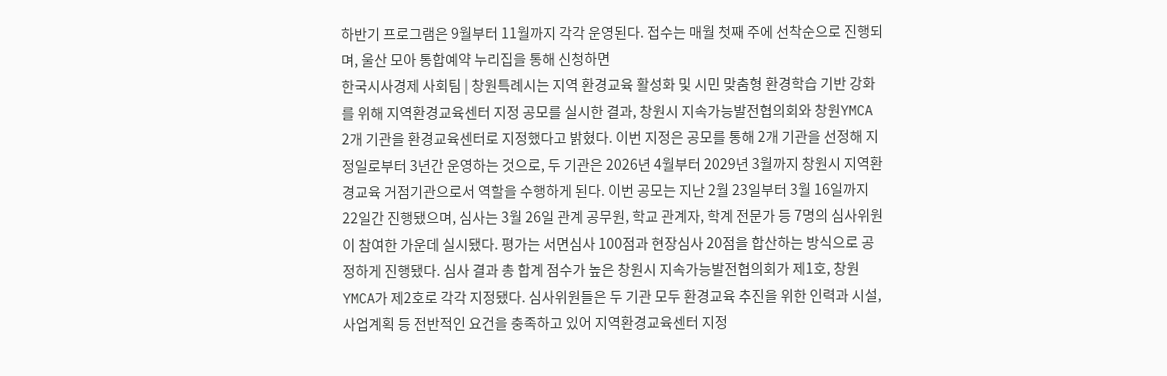하반기 프로그램은 9월부터 11월까지 각각 운영된다. 접수는 매월 첫째 주에 선착순으로 진행되며, 울산 모아 통합예약 누리집을 통해 신청하면
한국시사경제 사회팀 | 창원특례시는 지역 환경교육 활성화 및 시민 맞춤형 환경학습 기반 강화를 위해 지역환경교육센터 지정 공모를 실시한 결과, 창원시 지속가능발전협의회와 창원YMCA 2개 기관을 환경교육센터로 지정했다고 밝혔다. 이번 지정은 공모를 통해 2개 기관을 선정해 지정일로부터 3년간 운영하는 것으로, 두 기관은 2026년 4월부터 2029년 3월까지 창원시 지역환경교육 거점기관으로서 역할을 수행하게 된다. 이번 공모는 지난 2월 23일부터 3월 16일까지 22일간 진행됐으며, 심사는 3월 26일 관계 공무원, 학교 관계자, 학계 전문가 등 7명의 심사위원이 참여한 가운데 실시됐다. 평가는 서면심사 100점과 현장심사 20점을 합산하는 방식으로 공정하게 진행됐다. 심사 결과 총 합계 점수가 높은 창원시 지속가능발전협의회가 제1호, 창원YMCA가 제2호로 각각 지정됐다. 심사위원들은 두 기관 모두 환경교육 추진을 위한 인력과 시설, 사업계획 등 전반적인 요건을 충족하고 있어 지역환경교육센터 지정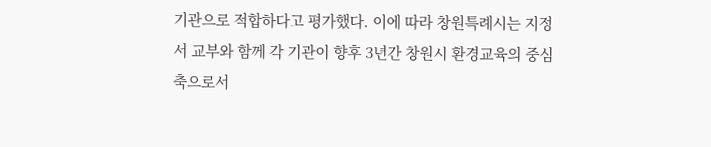기관으로 적합하다고 평가했다. 이에 따라 창원특례시는 지정서 교부와 함께 각 기관이 향후 3년간 창원시 환경교육의 중심축으로서